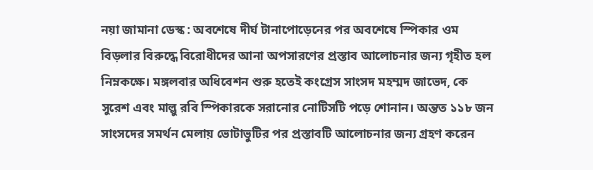নয়া জামানা ডেস্ক : অবশেষে দীর্ঘ টানাপোড়েনের পর অবশেষে স্পিকার ওম বিড়লার বিরুদ্ধে বিরোধীদের আনা অপসারণের প্রস্তাব আলোচনার জন্য গৃহীত হল নিম্নকক্ষে। মঙ্গলবার অধিবেশন শুরু হতেই কংগ্রেস সাংসদ মহম্মদ জাভেদ, কে সুরেশ এবং মাল্লু রবি স্পিকারকে সরানোর নোটিসটি পড়ে শোনান। অন্তত ১১৮ জন সাংসদের সমর্থন মেলায় ভোটাভুটির পর প্রস্তাবটি আলোচনার জন্য গ্রহণ করেন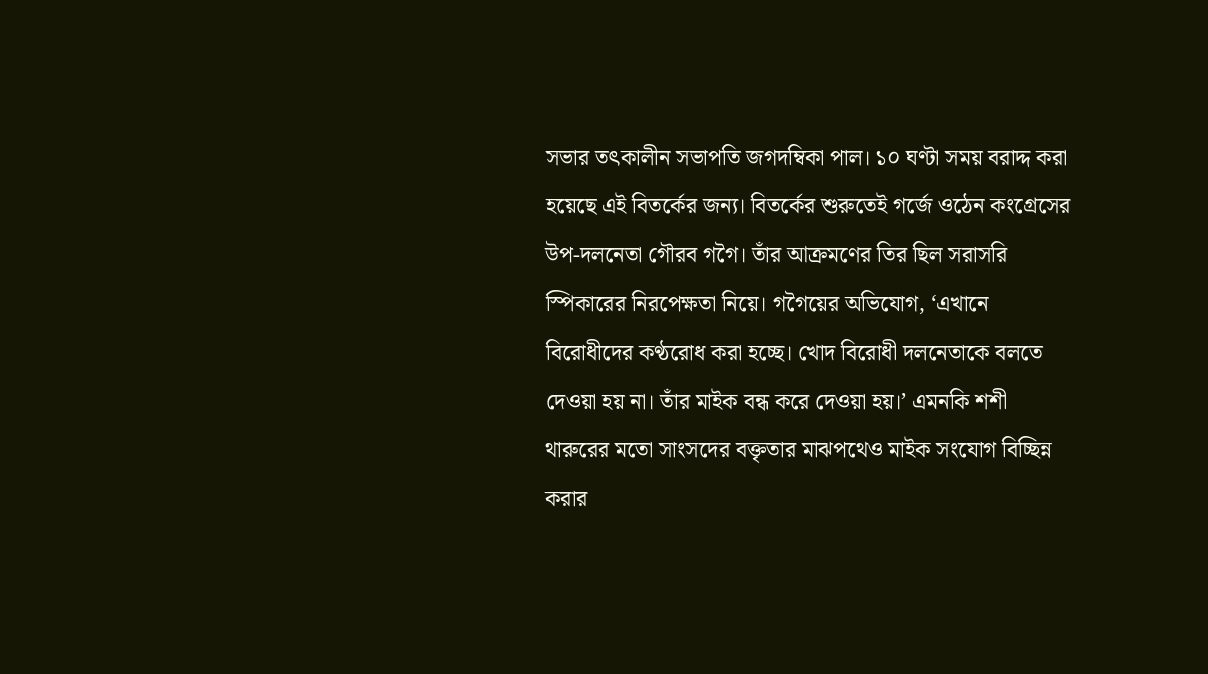সভার তৎকালীন সভাপতি জগদম্বিকা পাল। ১০ ঘণ্টা সময় বরাদ্দ করা হয়েছে এই বিতর্কের জন্য। বিতর্কের শুরুতেই গর্জে ওঠেন কংগ্রেসের উপ-দলনেতা গৌরব গগৈ। তাঁর আক্রমণের তির ছিল সরাসরি স্পিকারের নিরপেক্ষতা নিয়ে। গগৈয়ের অভিযোগ, ‘এখানে বিরোধীদের কণ্ঠরোধ করা হচ্ছে। খোদ বিরোধী দলনেতাকে বলতে দেওয়া হয় না। তাঁর মাইক বন্ধ করে দেওয়া হয়।’ এমনকি শশী থারুরের মতো সাংসদের বক্তৃতার মাঝপথেও মাইক সংযোগ বিচ্ছিন্ন করার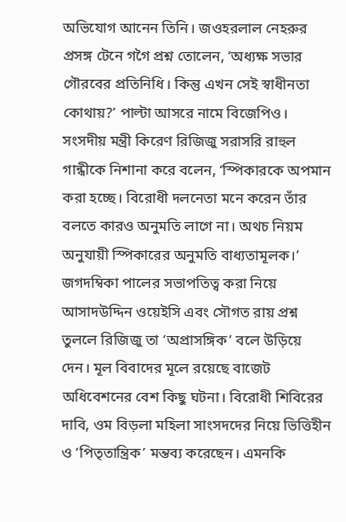অভিযোগ আনেন তিনি। জওহরলাল নেহরুর প্রসঙ্গ টেনে গগৈ প্রশ্ন তোলেন, ‘অধ্যক্ষ সভার গৌরবের প্রতিনিধি। কিন্তু এখন সেই স্বাধীনতা কোথায়?’ পাল্টা আসরে নামে বিজেপিও। সংসদীয় মন্ত্রী কিরেণ রিজিজু সরাসরি রাহুল গান্ধীকে নিশানা করে বলেন, ‘স্পিকারকে অপমান করা হচ্ছে। বিরোধী দলনেতা মনে করেন তাঁর বলতে কারও অনুমতি লাগে না। অথচ নিয়ম অনুযায়ী স্পিকারের অনুমতি বাধ্যতামূলক।’ জগদম্বিকা পালের সভাপতিত্ব করা নিয়ে আসাদউদ্দিন ওয়েইসি এবং সৌগত রায় প্রশ্ন তুললে রিজিজু তা ‘অপ্রাসঙ্গিক’ বলে উড়িয়ে দেন। মূল বিবাদের মূলে রয়েছে বাজেট অধিবেশনের বেশ কিছু ঘটনা। বিরোধী শিবিরের দাবি, ওম বিড়লা মহিলা সাংসদদের নিয়ে ভিত্তিহীন ও ‘পিতৃতান্ত্রিক’ মন্তব্য করেছেন। এমনকি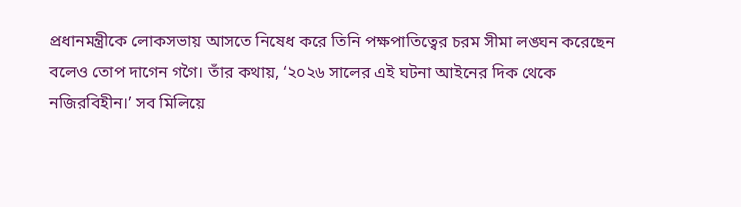প্রধানমন্ত্রীকে লোকসভায় আসতে নিষেধ করে তিনি পক্ষপাতিত্বের চরম সীমা লঙ্ঘন করেছেন বলেও তোপ দাগেন গগৈ। তাঁর কথায়, ‘২০২৬ সালের এই ঘটনা আইনের দিক থেকে নজিরবিহীন।’ সব মিলিয়ে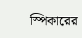স্পিকারের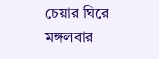চেয়ার ঘিরে মঙ্গলবার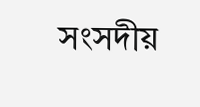সংসদীয়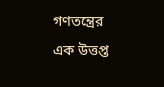গণতন্ত্রের এক উত্তপ্ত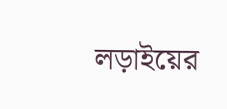লড়াইয়ের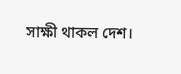সাক্ষী থাকল দেশ।